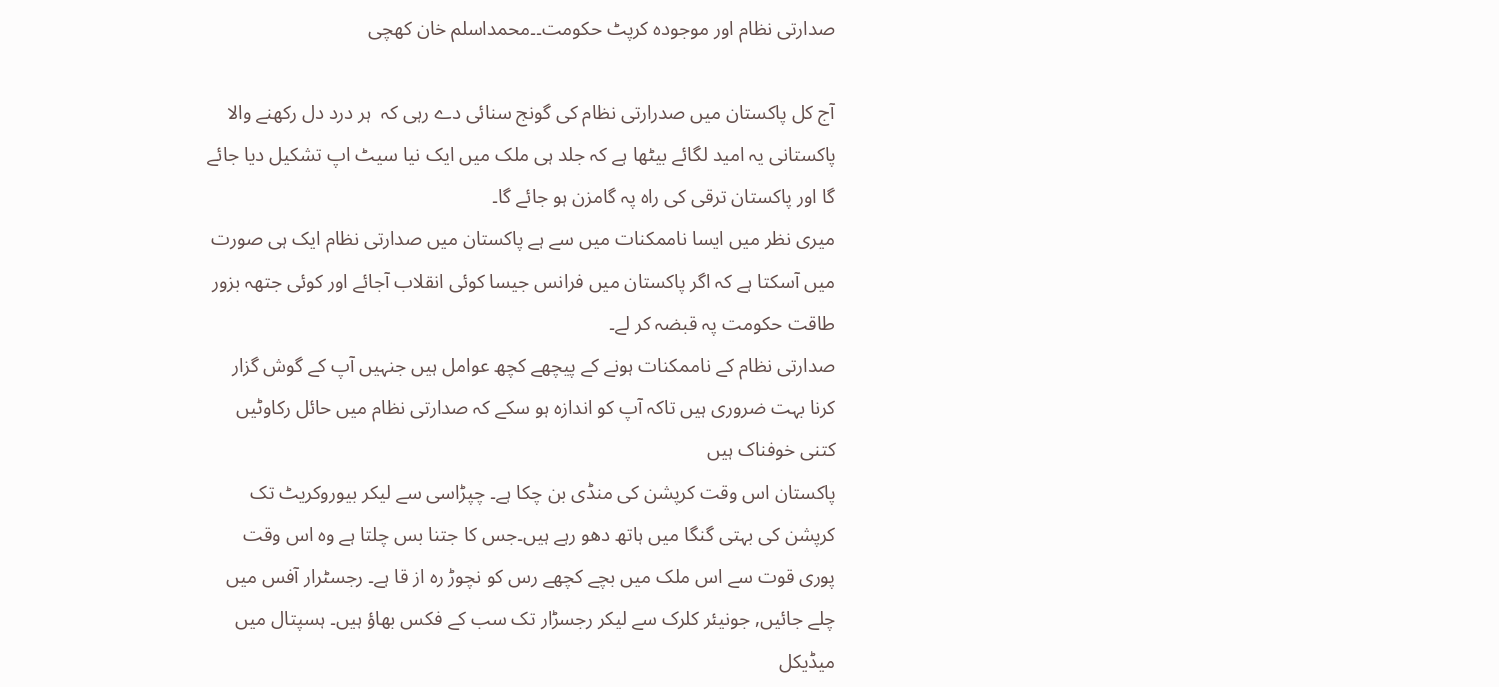صدارتی نظام اور موجودہ کرپٹ حکومت۔۔محمداسلم خان کھچی

آج کل پاکستان میں صدرارتی نظام کی گونج سنائی دے رہی کہ  ہر درد دل رکھنے والا پاکستانی یہ امید لگائے بیٹھا ہے کہ جلد ہی ملک میں ایک نیا سیٹ اپ تشکیل دیا جائے گا اور پاکستان ترقی کی راہ پہ گامزن ہو جائے گا۔
میری نظر میں ایسا ناممکنات میں سے ہے پاکستان میں صدارتی نظام ایک ہی صورت میں آسکتا ہے کہ اگر پاکستان میں فرانس جیسا کوئی انقلاب آجائے اور کوئی جتھہ بزور طاقت حکومت پہ قبضہ کر لے۔
صدارتی نظام کے ناممکنات ہونے کے پیچھے کچھ عوامل ہیں جنہیں آپ کے گوش گزار کرنا بہت ضروری ہیں تاکہ آپ کو اندازہ ہو سکے کہ صدارتی نظام میں حائل رکاوٹیں کتنی خوفناک ہیں
پاکستان اس وقت کرپشن کی منڈی بن چکا ہے۔ چپڑاسی سے لیکر بیوروکریٹ تک کرپشن کی بہتی گنگا میں ہاتھ دھو رہے ہیں۔جس کا جتنا بس چلتا ہے وہ اس وقت پوری قوت سے اس ملک میں بچے کچھے رس کو نچوڑ رہ از قا ہے۔ رجسٹرار آفس میں چلے جائیں, جونیئر کلرک سے لیکر رجسڑار تک سب کے فکس بھاؤ ہیں۔ ہسپتال میں میڈیکل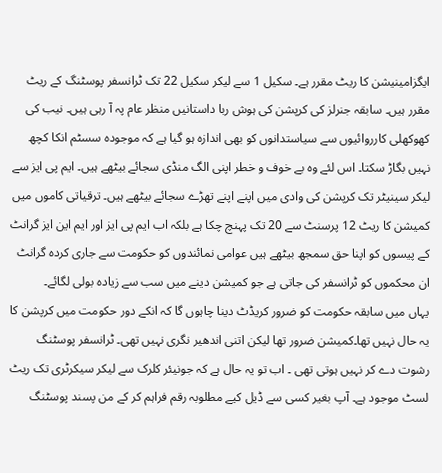ایگزامینیشن کا ریٹ مقرر ہے۔ سکیل 1 سے لیکر سکیل 22 تک ٹرانسفر پوسٹنگ کے ریٹ مقرر ہیں۔ سابقہ جنرلز کی کرپشن کی ہوش ربا داستانیں منظر عام پہ آ رہی ہیں۔ نیب کی کھوکھلی کارروائیوں سے سیاستدانوں کو بھی اندازہ ہو گیا ہے کہ موجودہ سسٹم انکا کچھ نہیں بگاڑ سکتا۔ اس لئے وہ بے خوف و خطر اپنی الگ منڈی سجائے بیٹھے ہیں۔ ایم پی ایز سے لیکر سینیٹر تک کرپشن کی وادی میں اپنے اپنے تھڑے سجائے بیٹھے ہیں۔ ترقیاتی کاموں میں کمیشن کا ریٹ 12 پرسنٹ سے 20 تک پہنچ چکا ہے بلکہ اب ایم پی ایز اور ایم این ایز گرانٹ کے پیسوں کو اپنا حق سمجھ بیٹھے ہیں عوامی نمائندوں کو حکومت سے جاری کردہ گرانٹ ان محکموں کو ٹرانسفر کی جاتی ہے جو کمیشن دینے میں سب سے زیادہ بولی لگائے۔
یہاں میں سابقہ حکومت کو ضرور کریڈٹ دینا چاہوں گا کہ انکے دور حکومت میں کرپشن کا یہ حال نہیں تھا۔کمیشن ضرور تھا لیکن اتنی اندھیر نگری نہیں تھی۔ ٹرانسفر پوسٹنگ رشوت دے کر نہیں ہوتی تھی ۔ اب تو یہ حال ہے کہ جونیئر کلرک سے لیکر سیکرٹری تک ریٹ لسٹ موجود ہے۔ آپ بغیر کسی سے ڈیل کیے مطلوبہ رقم فراہم کر کے من پسند پوسٹنگ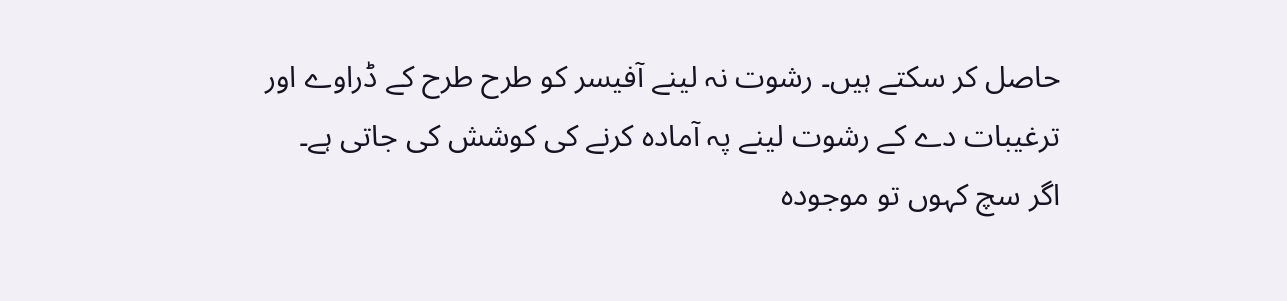حاصل کر سکتے ہیں۔ رشوت نہ لینے آفیسر کو طرح طرح کے ڈراوے اور ترغیبات دے کے رشوت لینے پہ آمادہ کرنے کی کوشش کی جاتی ہے۔
اگر سچ کہوں تو موجودہ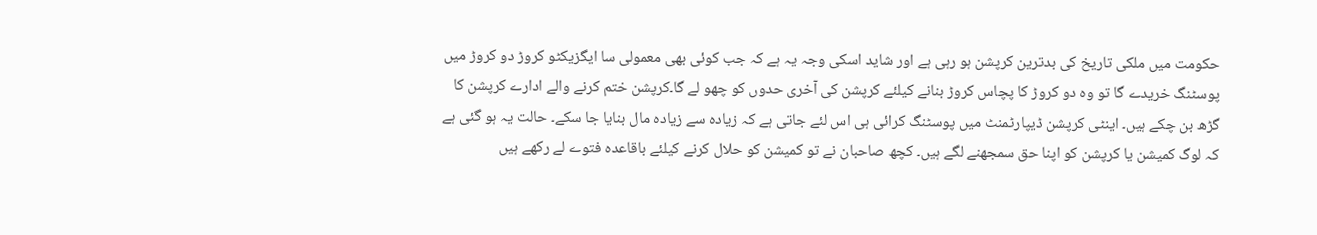حکومت میں ملکی تاریخ کی بدترین کرپشن ہو رہی ہے اور شاید اسکی وجہ یہ ہے کہ جب کوئی بھی معمولی سا ایگزیکٹو کروڑ دو کروڑ میں پوسٹنگ خریدے گا تو وہ دو کروڑ کا پچاس کروڑ بنانے کیلئے کرپشن کی آخری حدوں کو چھو لے گا۔کرپشن ختم کرنے والے ادارے کرپشن کا گڑھ بن چکے ہیں۔ اینٹی کرپشن ڈیپارٹمنٹ میں پوسٹنگ کرائی ہی اس لئے جاتی ہے کہ زیادہ سے زیادہ مال بنایا جا سکے۔ حالت یہ ہو گئی ہے کہ لوگ کمیشن یا کرپشن کو اپنا حق سمجھنے لگے ہیں۔ کچھ صاحبان نے تو کمیشن کو حلال کرنے کیلئے باقاعدہ فتوے لے رکھے ہیں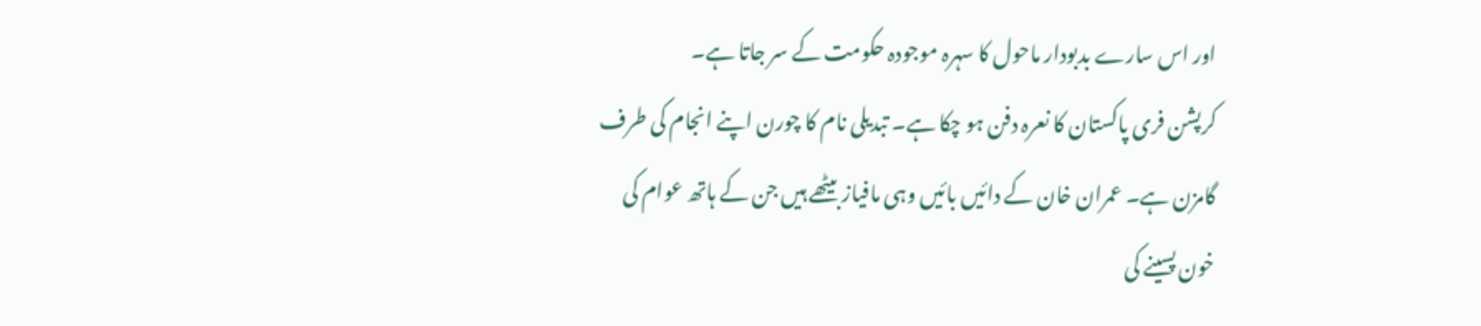اور اس سارے بدبودار ماحول کا سہرہ موجودہ حکومت کے سر جاتا ہے۔
کرپشن فری پاکستان کا نعرہ دفن ہو چکا ہے۔ تبدیلی نام کا چورن اپنے انجام کی طرف گامزن ہے۔ عمران خان کے دائیں بائیں وہی مافیاز بیٹھے ہیں جن کے ہاتھ عوام کی خون پسینے کی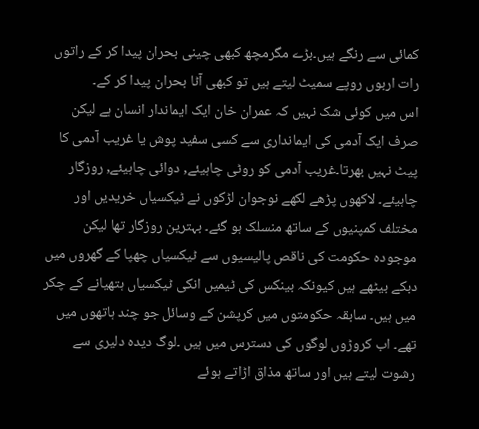کمائی سے رنگے ہیں۔بڑے مگرمچھ کبھی چینی بحران پیدا کر کے راتوں رات اربوں روپے سمیٹ لیتے ہیں تو کبھی آٹا بحران پیدا کر کے۔
اس میں کوئی شک نہیں کہ عمران خان ایک ایماندار انسان ہے لیکن صرف ایک آدمی کی ایمانداری سے کسی سفید پوش یا غریب آدمی کا پیٹ نہیں بھرتا۔غریب آدمی کو روٹی چاہیئے, دوائی چاہیئے, روزگار چاہیئے۔ لاکھوں پڑھے لکھے نوجوان لڑکوں نے ٹیکسیاں خریدیں اور مختلف کمپنیوں کے ساتھ منسلک ہو گئے۔ بہترین روزگار تھا لیکن موجودہ حکومت کی ناقص پالیسیوں سے ٹیکسیاں چھپا کے گھروں میں دبکے بیٹھے ہیں کیونکہ بینکس کی ٹیمیں انکی ٹیکسیاں ہتھیانے کے چکر میں ہیں۔ سابقہ حکومتوں میں کرپشن کے وسائل جو چند ہاتھوں میں تھے۔ اب کروڑوں لوگوں کی دسترس میں ہیں ۔لوگ دیدہ دلیری سے رشوت لیتے ہیں اور ساتھ مذاق اڑاتے ہوئے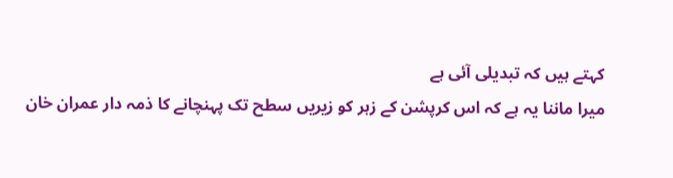کہتے ہیں کہ تبدیلی آئی ہے
میرا ماننا یہ ہے کہ اس کرپشن کے زہر کو زیریں سطح تک پہنچانے کا ذمہ دار عمران خان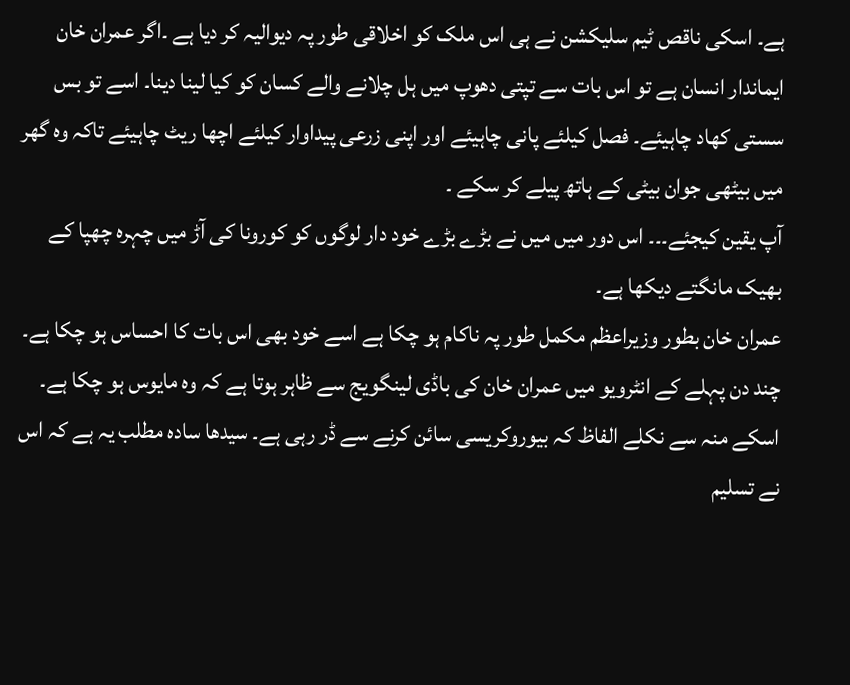ہے۔ اسکی ناقص ٹیم سلیکشن نے ہی اس ملک کو اخلاقی طور پہ دیوالیہ کر دیا ہے ۔اگر عمران خان ایماندار انسان ہے تو اس بات سے تپتی دھوپ میں ہل چلانے والے کسان کو کیا لینا دینا۔ اسے تو بس سستی کھاد چاہیئے۔ فصل کیلئے پانی چاہیئے اور اپنی زرعی پیداوار کیلئے اچھا ریٹ چاہیئے تاکہ وہ گھر میں بیٹھی جوان بیٹی کے ہاتھ پیلے کر سکے ۔
آپ یقین کیجئے۔۔۔ اس دور میں میں نے بڑے بڑے خود دار لوگوں کو کورونا کی آڑ میں چہرہ چھپا کے بھیک مانگتے دیکھا ہے۔
عمران خان بطور وزیراعظم مکمل طور پہ ناکام ہو چکا ہے اسے خود بھی اس بات کا احساس ہو چکا ہے۔ چند دن پہلے کے انٹرویو میں عمران خان کی باڈی لینگویج سے ظاہر ہوتا ہے کہ وہ مایوس ہو چکا ہے۔ اسکے منہ سے نکلے الفاظ کہ بیوروکریسی سائن کرنے سے ڈر رہی ہے۔ سیدھا سادہ مطلب یہ ہے کہ اس نے تسلیم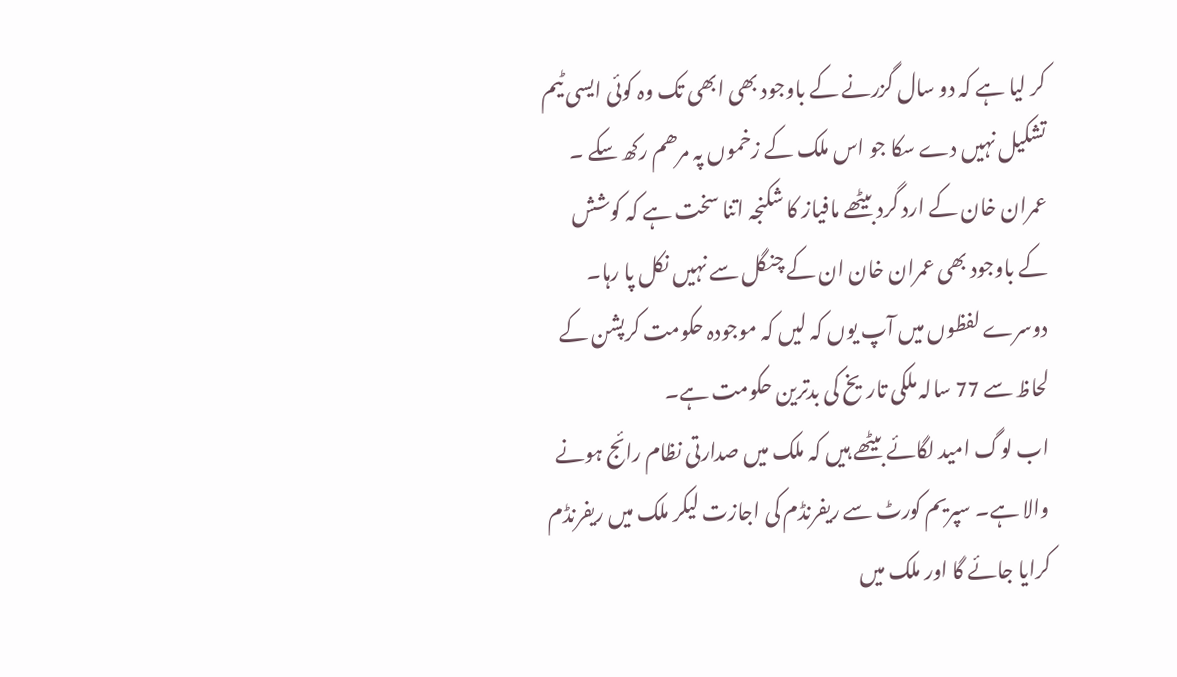کر لیا ہے کہ دو سال گزرنے کے باوجود بھی ابھی تک وہ کوئی ایسی ٹیم تشکیل نہیں دے سکا جو اس ملک کے زخموں پہ مرھم رکھ سکے ۔ عمران خان کے ارد گرد بیٹھے مافیاز کا شکنجہ اتنا سخت ہے کہ کوشش کے باوجود بھی عمران خان ان کے چنگل سے نہیں نکل پا رہا۔ دوسرے لفظوں میں آپ یوں کہ لیں کہ موجودہ حکومت کرپشن کے لحاظ سے 77 سالہ ملکی تاریخ کی بدترین حکومت ہے۔
اب لوگ امید لگائے بیٹھے ہیں کہ ملک میں صدارتی نظام رائج ہونے والا ہے۔ سپریم کورٹ سے ریفرنڈم کی اجازت لیکر ملک میں ریفرنڈم کرایا جائے گا اور ملک میں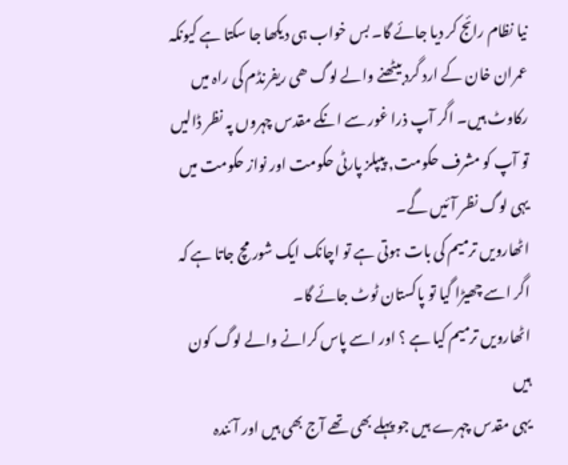نیا نظام رائج کر دیا جائے گا۔ بس خواب ہی دیکھا جا سکتا ہے کیونکہ عمران خان کے ارد گرد بیٹھنے والے لوگ ھی ریفرنڈم کی راہ میں رکاوٹ ہیں۔ اگر آپ ذرا غور سے انکے مقدس چہروں پہ نظر ڈالیں تو آپ کو مشرف حکومت, پیپلز پارٹی حکومت اور نواز حکومت میں یہی لوگ نظر آئیں گے۔
اٹھارویں ترمیم کی بات ہوتی ہے تو اچانک ایک شور مچ جاتا ہے کہ اگر اسے چھیڑا گیا تو پاکستان ٹوٹ جائے گا۔
اٹھارویں ترمیم کیا ہے ؟ اور اسے پاس کرانے والے لوگ کون ہیں
یہی مقدس چہرے ہیں جو پہلے بھی تھے آج بھی ہیں اور آئندہ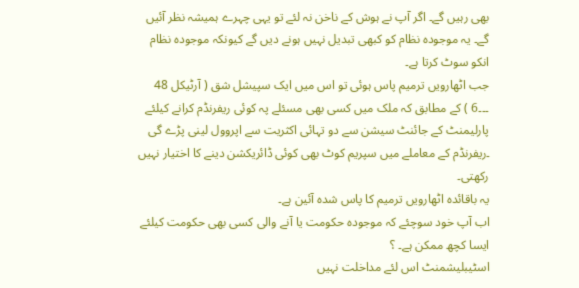بھی رہیں گے۔ اگر آپ نے ہوش کے ناخن نہ لئے تو یہی چہرے ہمیشہ نظر آئیں گے۔ یہ موجودہ نظام کو کبھی تبدیل نہیں ہونے دیں گے کیونکہ موجودہ نظام انکو سوٹ کرتا ہے۔
جب اٹھارویں ترمیم پاس ہوئی تو اس میں ایک سپیشل شق ( آرٹیکل 48 ۔۔۔6 ) کے مطابق کہ ملک میں کسی بھی مسئلے پہ کوئی ریفرنڈم کرانے کیلئے پارلیمنٹ کے جائنٹ سیشن سے دو تہائی اکثریت سے اپروول لینی پڑے گی ۔ریفرنڈم کے معاملے میں سپریم کوٹ بھی کوئی ڈائریکشن دینے کا اختیار نہیں رکھتی۔
یہ باقائدہ اٹھارویں ترمیم کا پاس شدہ آئین ہے۔
اب آپ خود سوچئے کہ موجودہ حکومت یا آنے والی کسی بھی حکومت کیلئے ایسا کچھ ممکن ہے۔ ؟
اسٹیبلیشمنٹ اس لئے مداخلت نہیں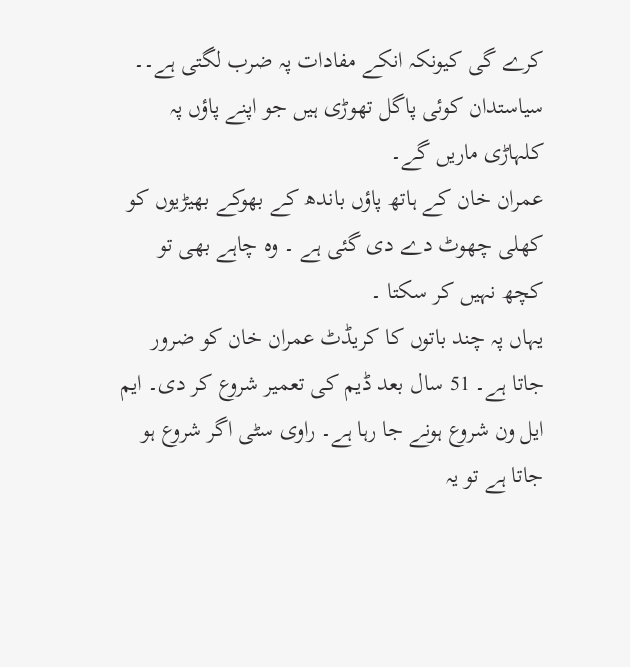کرے گی کیونکہ انکے مفادات پہ ضرب لگتی ہے۔۔
سیاستدان کوئی پاگل تھوڑی ہیں جو اپنے پاؤں پہ کلہاڑی ماریں گے۔
عمران خان کے ہاتھ پاؤں باندھ کے بھوکے بھیڑیوں کو کھلی چھوٹ دے دی گئی ہے ۔ وہ چاہے بھی تو کچھ نہیں کر سکتا ۔
یہاں پہ چند باتوں کا کریڈٹ عمران خان کو ضرور جاتا ہے۔ 51 سال بعد ڈیم کی تعمیر شروع کر دی۔ ایم ایل ون شروع ہونے جا رہا ہے۔ راوی سٹی اگر شروع ہو جاتا ہے تو یہ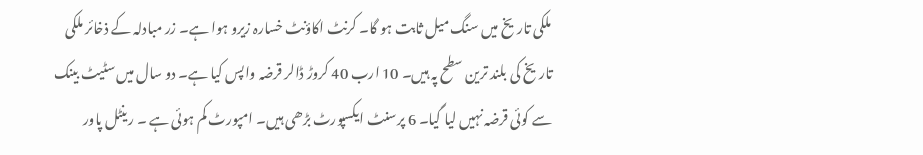ملکی تاریخ میں سنگ میل ثابت ہو گا۔ کرنٹ اکاؤنٹ خسارہ زیرو ہوا ہے۔ زر مبادلہ کے ذخائر ملکی تاریخ کی بلند ترین سطح پہ ہیں۔ 10 ارب 40 کروڑ ڈالر قرضہ واپس کیا ہے۔ دو سال میں سٹیٹ بینک سے کوئی قرضہ نہیں لیا گیا۔ 6 پرسنٹ ایکسپورٹ بڑھی ہیں۔ امپورٹ کم ہوئی ہے ۔ رینٹل پاور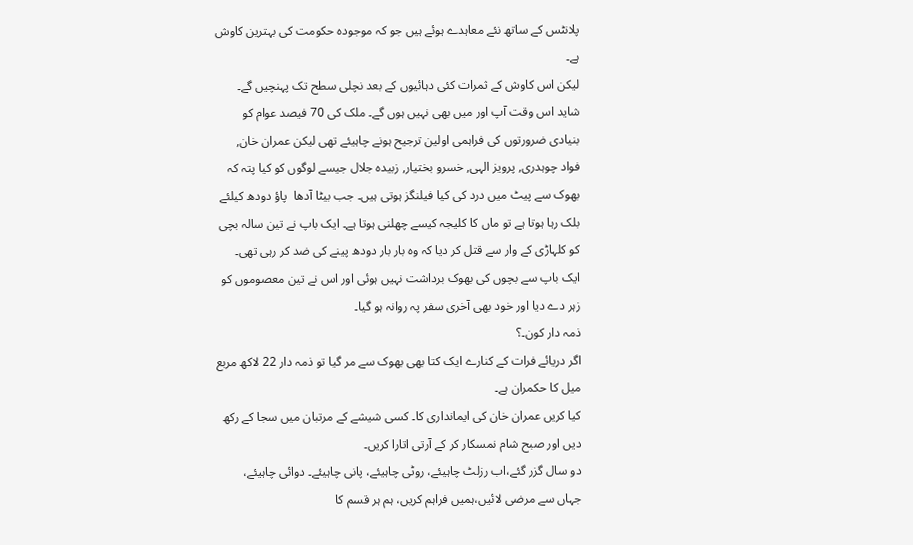پلانٹس کے ساتھ نئے معاہدے ہوئے ہیں جو کہ موجودہ حکومت کی بہترین کاوش ہے۔
لیکن اس کاوش کے ثمرات کئی دہائیوں کے بعد نچلی سطح تک پہنچیں گے۔ شاید اس وقت آپ اور میں بھی نہیں ہوں گے۔ ملک کی 70 فیصد عوام کو بنیادی ضرورتوں کی فراہمی اولین ترجیح ہونے چاہیئے تھی لیکن عمران خان, فواد چوہدری, پرویز الہی, خسرو بختیار, زبیدہ جلال جیسے لوگوں کو کیا پتہ کہ بھوک سے پیٹ میں درد کی کیا فیلنگز ہوتی ہیں۔ جب بیٹا آدھا  پاؤ دودھ کیلئے بلک رہا ہوتا ہے تو ماں کا کلیجہ کیسے چھلنی ہوتا ہے۔ ایک باپ نے تین سالہ بچی کو کلہاڑی کے وار سے قتل کر دیا کہ وہ بار بار دودھ پینے کی ضد کر رہی تھی۔ ایک باپ سے بچوں کی بھوک برداشت نہیں ہوئی اور اس نے تین معصوموں کو زہر دے دیا اور خود بھی آخری سفر پہ روانہ ہو گیا۔
ذمہ دار کون۔؟
اگر دریائے فرات کے کنارے ایک کتا بھی بھوک سے مر گیا تو ذمہ دار 22 لاکھ مربع میل کا حکمران ہے۔
کیا کریں عمران خان کی ایمانداری کا۔ کسی شیشے کے مرتبان میں سجا کے رکھ دیں اور صبح شام نمسکار کر کے آرتی اتارا کریں۔
دو سال گزر گئے،اب رزلٹ چاہیئے، روٹی چاہیئے، پانی چاہیئے۔ دوائی چاہیئے، جہاں سے مرضی لائیں،ہمیں فراہم کریں، ہم ہر قسم کا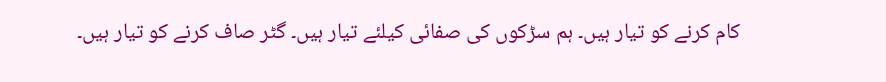کام کرنے کو تیار ہیں۔ ہم سڑکوں کی صفائی کیلئے تیار ہیں۔ گٹر صاف کرنے کو تیار ہیں۔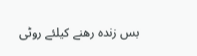بس زندہ رھنے کیلئے روٹی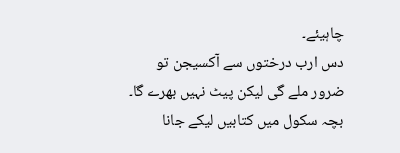چاہیئے۔
دس ارب درختوں سے آکسیجن تو ضرور ملے گی لیکن پیٹ نہیں بھرے گا۔ بچہ سکول میں کتابیں لیکے جانا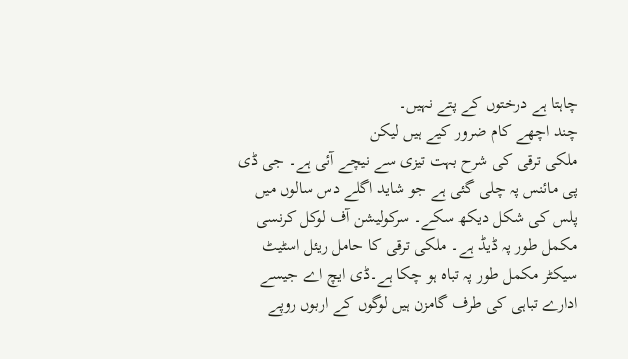چاہتا ہے درختوں کے پتے نہیں۔
چند اچھے کام ضرور کیے ہیں لیکن
ملکی ترقی کی شرح بہت تیزی سے نیچے آئی ہے۔ جی ڈی پی مائنس پہ چلی گئی ہے جو شاید اگلے دس سالوں میں پلس کی شکل دیکھ سکے۔ سرکولیشن آف لوکل کرنسی مکمل طور پہ ڈیڈ ہے۔ ملکی ترقی کا حامل ریئل اسٹیٹ سیکٹر مکمل طور پہ تباہ ہو چکا ہے۔ڈی ایچ اے جیسے ادارے تباہی کی طرف گامزن ہیں لوگوں کے اربوں روپے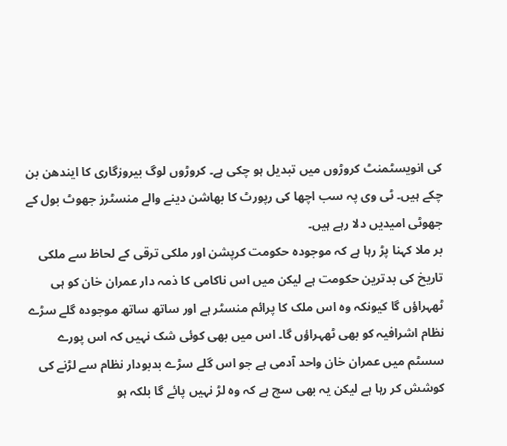کی انویسٹمنٹ کروڑوں میں تبدیل ہو چکی ہے۔ کروڑوں لوگ بیروزگاری کا ایندھن بن چکے ہیں۔ ٹی وی پہ سب اچھا کی رپورٹ کا بھاشن دینے والے منسٹرز جھوٹ بول کے جھوٹی امیدیں دلا رہے ہیں۔
بر ملا کہنا پڑ رہا ہے کہ موجودہ حکومت کرپشن اور ملکی ترقی کے لحاظ سے ملکی تاریخ کی بدترین حکومت ہے لیکن میں اس ناکامی کا ذمہ دار عمران خان کو ہی ٹھہراؤں گا کیونکہ وہ اس ملک کا پرائم منسٹر ہے اور ساتھ ساتھ موجودہ گلے سڑے نظام اشرافیہ کو بھی ٹھہراؤں گا۔ اس میں بھی کوئی شک نہیں کہ اس پورے سسٹم میں عمران خان واحد آدمی ہے جو اس گلے سڑے بدبودار نظام سے لڑنے کی کوشش کر رہا ہے لیکن یہ بھی سچ ہے کہ وہ لڑ نہیں پائے گا بلکہ ہو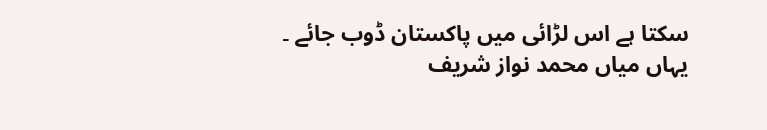سکتا ہے اس لڑائی میں پاکستان ڈوب جائے ۔
یہاں میاں محمد نواز شریف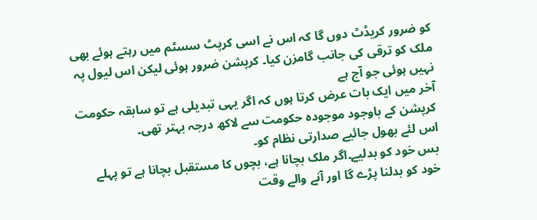کو ضرور کریڈٹ دوں گا کہ اس نے اسی کرپٹ سسٹم میں رہتے ہوئے بھی ملک کو ترقی کی جانب گامزن کیا۔ کرپشن ضرور ہوئی لیکن اس لیول پہ نہیں ہوئی جو آج ہے
آخر میں ایک بات عرض کرتا ہوں کہ اگر یہی تبدیلی ہے تو سابقہ حکومت کرپشن کے باوجود موجودہ حکومت سے لاکھ درجہ بہتر تھی۔
اس لئے بھول جائیے صدارتی نظام کو۔
بس خود کو بدلیے۔اگر ملک بچانا ہے، بچوں کا مستقبل بچانا ہے تو پہلے خود کو بدلنا پڑے گا اور آنے والے وقت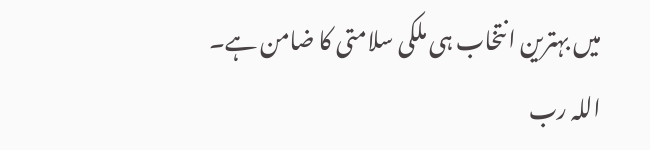میں بہترین انتخاب ہی ملکی سلامتی کا ضامن ہے۔
اللہ رب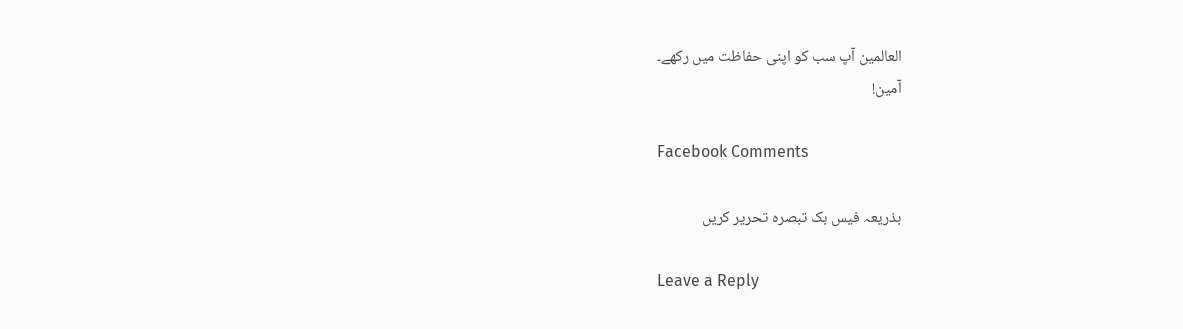العالمین آپ سب کو اپنی حفاظت میں رکھے۔
آمین!

Facebook Comments

بذریعہ فیس بک تبصرہ تحریر کریں

Leave a Reply